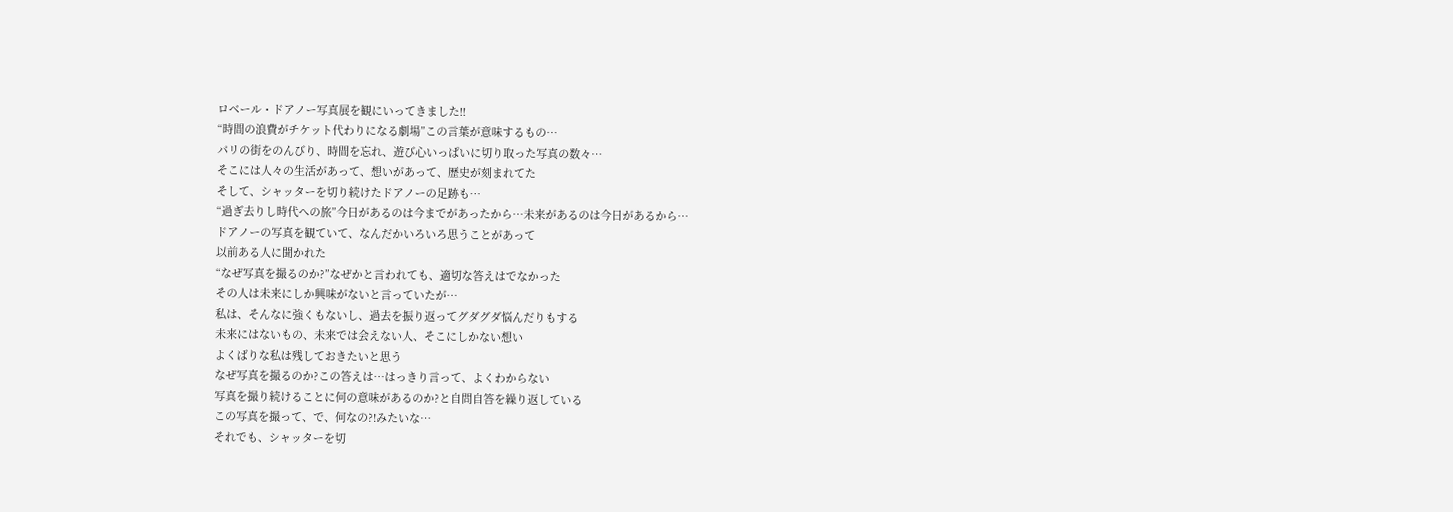ロベール・ドアノー写真展を観にいってきました!!
“時間の浪費がチケット代わりになる劇場”この言葉が意味するもの…
パリの街をのんびり、時間を忘れ、遊び心いっぱいに切り取った写真の数々…
そこには人々の生活があって、想いがあって、歴史が刻まれてた
そして、シャッターを切り続けたドアノーの足跡も…
“過ぎ去りし時代への旅”今日があるのは今までがあったから…未来があるのは今日があるから…
ドアノーの写真を観ていて、なんだかいろいろ思うことがあって
以前ある人に聞かれた
“なぜ写真を撮るのか?”なぜかと言われても、適切な答えはでなかった
その人は未来にしか興味がないと言っていたが…
私は、そんなに強くもないし、過去を振り返ってグダグダ悩んだりもする
未来にはないもの、未来では会えない人、そこにしかない想い
よくばりな私は残しておきたいと思う
なぜ写真を撮るのか?この答えは…はっきり言って、よくわからない
写真を撮り続けることに何の意味があるのか?と自問自答を繰り返している
この写真を撮って、で、何なの?!みたいな…
それでも、シャッターを切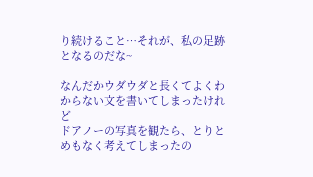り続けること…それが、私の足跡となるのだな~

なんだかウダウダと長くてよくわからない文を書いてしまったけれど
ドアノーの写真を観たら、とりとめもなく考えてしまったの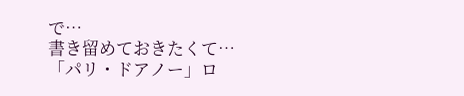で…
書き留めておきたくて…
「パリ・ドアノー」ロ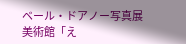ベール・ドアノー写真展
美術館「え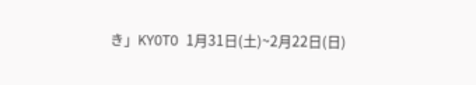き」KYOTO 1月31日(土)~2月22日(日)